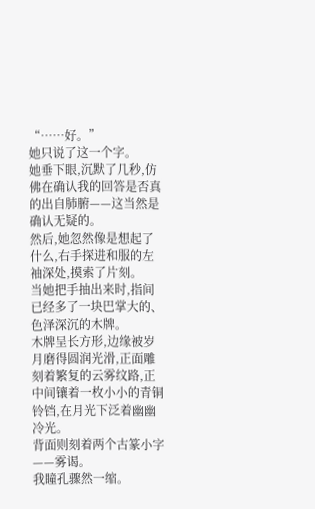“……好。”
她只说了这一个字。
她垂下眼,沉默了几秒,仿佛在确认我的回答是否真的出自肺腑——这当然是确认无疑的。
然后,她忽然像是想起了什么,右手探进和服的左袖深处,摸索了片刻。
当她把手抽出来时,指间已经多了一块巴掌大的、色泽深沉的木牌。
木牌呈长方形,边缘被岁月磨得圆润光滑,正面雕刻着繁复的云雾纹路,正中间镶着一枚小小的青铜铃铛,在月光下泛着幽幽冷光。
背面则刻着两个古篆小字——雾谒。
我瞳孔骤然一缩。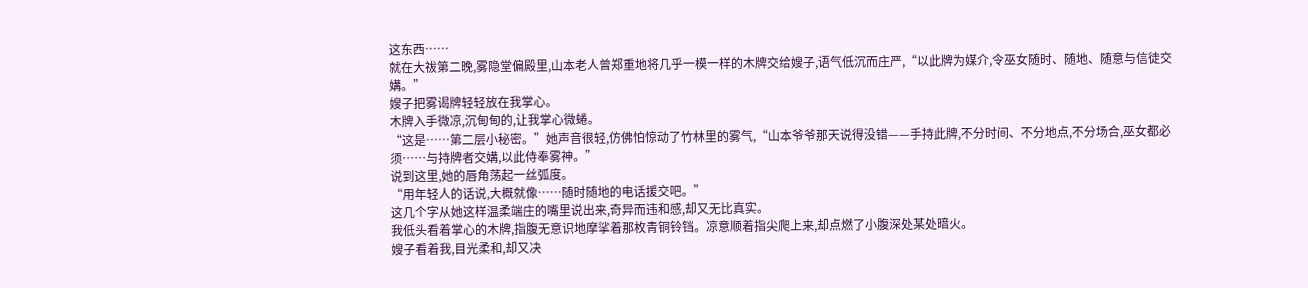这东西……
就在大祓第二晚,雾隐堂偏殿里,山本老人曾郑重地将几乎一模一样的木牌交给嫂子,语气低沉而庄严,“以此牌为媒介,令巫女随时、随地、随意与信徒交媾。”
嫂子把雾谒牌轻轻放在我掌心。
木牌入手微凉,沉甸甸的,让我掌心微蜷。
“这是……第二层小秘密。”她声音很轻,仿佛怕惊动了竹林里的雾气,“山本爷爷那天说得没错——手持此牌,不分时间、不分地点,不分场合,巫女都必须……与持牌者交媾,以此侍奉雾神。”
说到这里,她的唇角荡起一丝弧度。
“用年轻人的话说,大概就像……随时随地的电话援交吧。”
这几个字从她这样温柔端庄的嘴里说出来,奇异而违和感,却又无比真实。
我低头看着掌心的木牌,指腹无意识地摩挲着那枚青铜铃铛。凉意顺着指尖爬上来,却点燃了小腹深处某处暗火。
嫂子看着我,目光柔和,却又决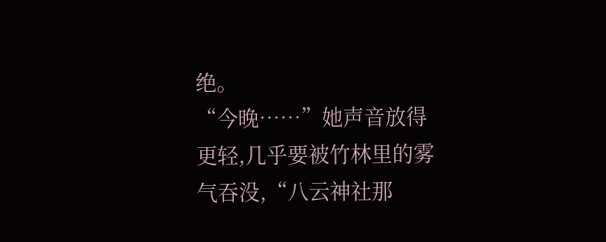绝。
“今晚……”她声音放得更轻,几乎要被竹林里的雾气吞没,“八云神社那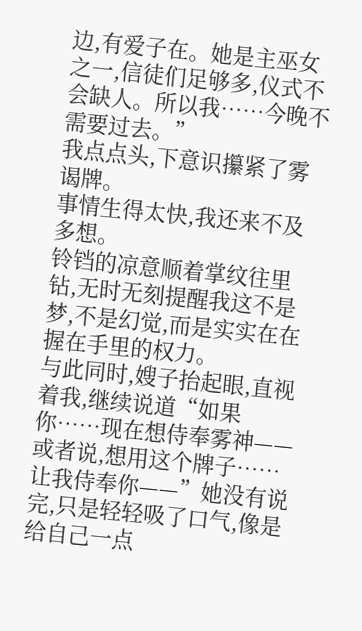边,有爱子在。她是主巫女之一,信徒们足够多,仪式不会缺人。所以我……今晚不需要过去。”
我点点头,下意识攥紧了雾谒牌。
事情生得太快,我还来不及多想。
铃铛的凉意顺着掌纹往里钻,无时无刻提醒我这不是梦,不是幻觉,而是实实在在握在手里的权力。
与此同时,嫂子抬起眼,直视着我,继续说道“如果你……现在想侍奉雾神——或者说,想用这个牌子……让我侍奉你——”她没有说完,只是轻轻吸了口气,像是给自己一点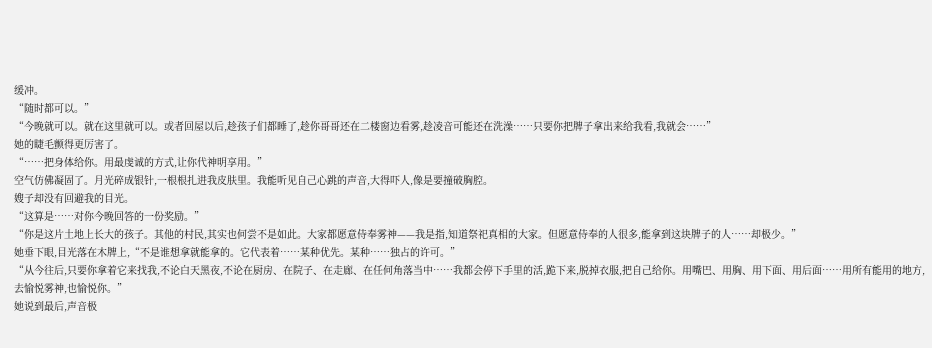缓冲。
“随时都可以。”
“今晚就可以。就在这里就可以。或者回屋以后,趁孩子们都睡了,趁你哥哥还在二楼窗边看雾,趁凌音可能还在洗澡……只要你把牌子拿出来给我看,我就会……”
她的睫毛颤得更厉害了。
“……把身体给你。用最虔诚的方式,让你代神明享用。”
空气仿佛凝固了。月光碎成银针,一根根扎进我皮肤里。我能听见自己心跳的声音,大得吓人,像是要撞破胸腔。
嫂子却没有回避我的目光。
“这算是……对你今晚回答的一份奖励。”
“你是这片土地上长大的孩子。其他的村民,其实也何尝不是如此。大家都愿意侍奉雾神——我是指,知道祭祀真相的大家。但愿意侍奉的人很多,能拿到这块牌子的人……却极少。”
她垂下眼,目光落在木牌上,“不是谁想拿就能拿的。它代表着……某种优先。某种……独占的许可。”
“从今往后,只要你拿着它来找我,不论白天黑夜,不论在厨房、在院子、在走廊、在任何角落当中……我都会停下手里的活,跪下来,脱掉衣服,把自己给你。用嘴巴、用胸、用下面、用后面……用所有能用的地方,去愉悦雾神,也愉悦你。”
她说到最后,声音极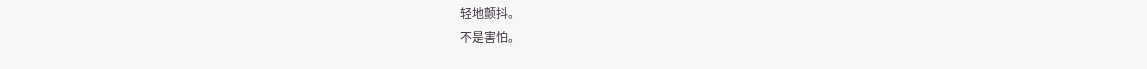轻地颤抖。
不是害怕。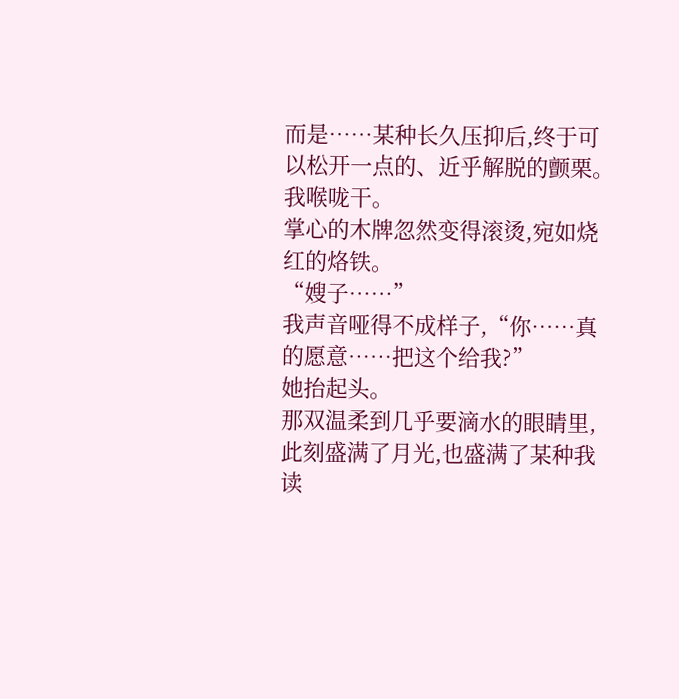而是……某种长久压抑后,终于可以松开一点的、近乎解脱的颤栗。
我喉咙干。
掌心的木牌忽然变得滚烫,宛如烧红的烙铁。
“嫂子……”
我声音哑得不成样子,“你……真的愿意……把这个给我?”
她抬起头。
那双温柔到几乎要滴水的眼睛里,此刻盛满了月光,也盛满了某种我读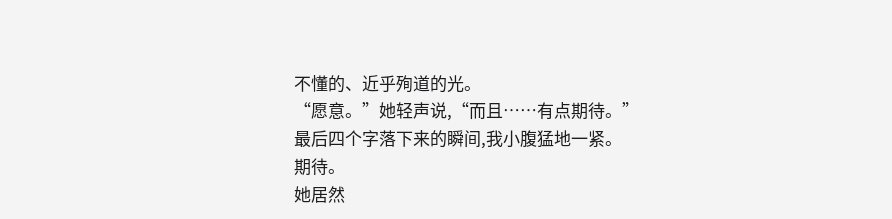不懂的、近乎殉道的光。
“愿意。”她轻声说,“而且……有点期待。”
最后四个字落下来的瞬间,我小腹猛地一紧。
期待。
她居然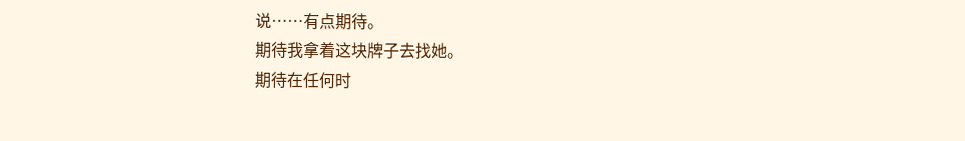说……有点期待。
期待我拿着这块牌子去找她。
期待在任何时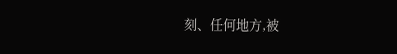刻、任何地方,被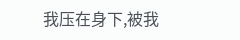我压在身下,被我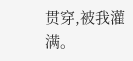贯穿,被我灌满。